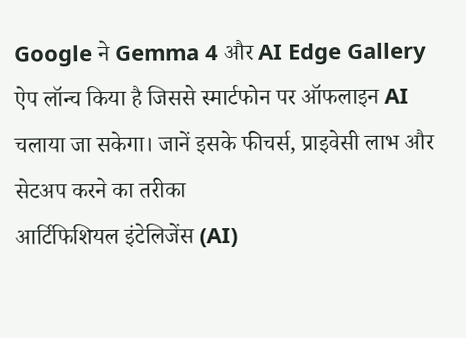Google ने Gemma 4 और AI Edge Gallery ऐप लॉन्च किया है जिससे स्मार्टफोन पर ऑफलाइन AI चलाया जा सकेगा। जानें इसके फीचर्स, प्राइवेसी लाभ और सेटअप करने का तरीका
आर्टिफिशियल इंटेलिजेंस (AI)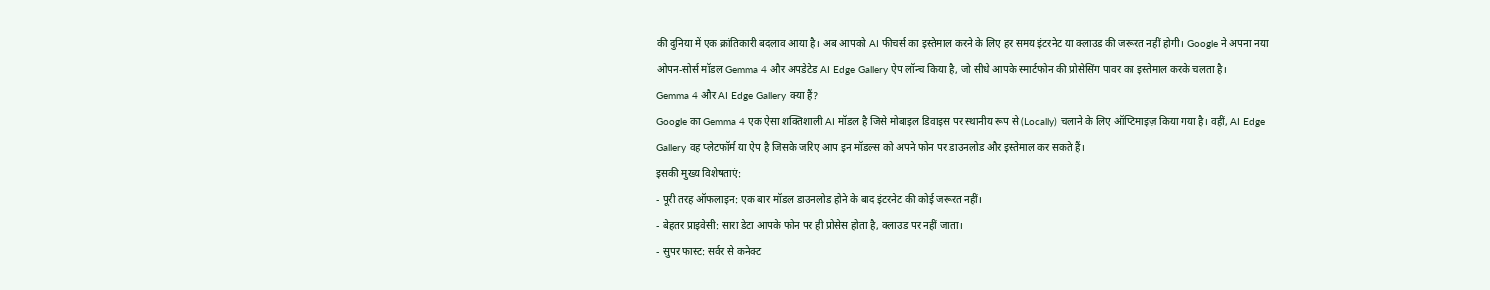की दुनिया में एक क्रांतिकारी बदलाव आया है। अब आपको AI फीचर्स का इस्तेमाल करने के लिए हर समय इंटरनेट या क्लाउड की जरूरत नहीं होगी। Google ने अपना नया ओपन-सोर्स मॉडल Gemma 4 और अपडेटेड AI Edge Gallery ऐप लॉन्च किया है, जो सीधे आपके स्मार्टफोन की प्रोसेसिंग पावर का इस्तेमाल करके चलता है।
Gemma 4 और AI Edge Gallery क्या हैं?
Google का Gemma 4 एक ऐसा शक्तिशाली AI मॉडल है जिसे मोबाइल डिवाइस पर स्थानीय रूप से (Locally) चलाने के लिए ऑप्टिमाइज़ किया गया है। वहीं, AI Edge Gallery वह प्लेटफॉर्म या ऐप है जिसके जरिए आप इन मॉडल्स को अपने फोन पर डाउनलोड और इस्तेमाल कर सकते हैं।
इसकी मुख्य विशेषताएं:
- पूरी तरह ऑफलाइन: एक बार मॉडल डाउनलोड होने के बाद इंटरनेट की कोई जरूरत नहीं।
- बेहतर प्राइवेसी: सारा डेटा आपके फोन पर ही प्रोसेस होता है, क्लाउड पर नहीं जाता।
- सुपर फास्ट: सर्वर से कनेक्ट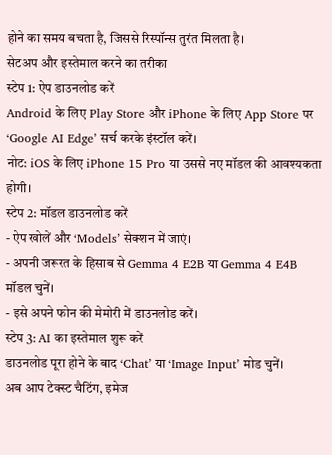होने का समय बचता है, जिससे रिस्पॉन्स तुरंत मिलता है।
सेटअप और इस्तेमाल करने का तरीका
स्टेप 1: ऐप डाउनलोड करें
Android के लिए Play Store और iPhone के लिए App Store पर ‘Google AI Edge’ सर्च करके इंस्टॉल करें।
नोट: iOS के लिए iPhone 15 Pro या उससे नए मॉडल की आवश्यकता होगी।
स्टेप 2: मॉडल डाउनलोड करें
- ऐप खोलें और ‘Models’ सेक्शन में जाएं।
- अपनी जरूरत के हिसाब से Gemma 4 E2B या Gemma 4 E4B मॉडल चुनें।
- इसे अपने फोन की मेमोरी में डाउनलोड करें।
स्टेप 3: AI का इस्तेमाल शुरू करें
डाउनलोड पूरा होने के बाद ‘Chat’ या ‘Image Input’ मोड चुनें।
अब आप टेक्स्ट चैटिंग, इमेज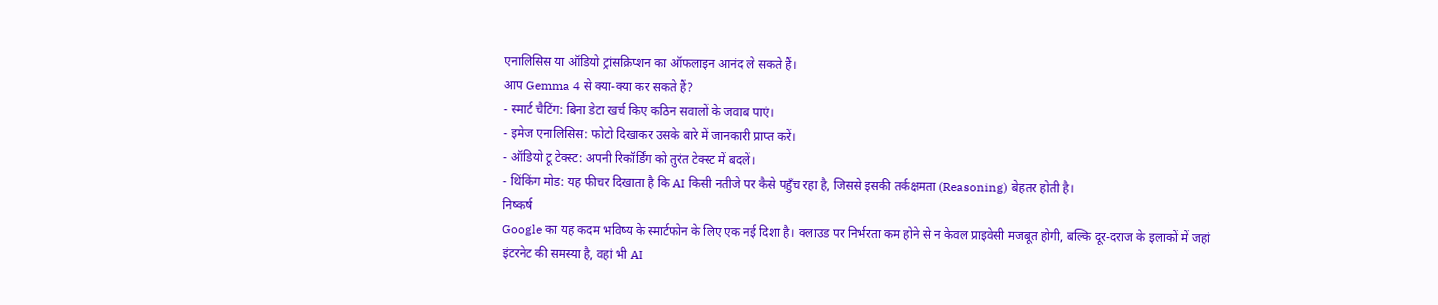एनालिसिस या ऑडियो ट्रांसक्रिप्शन का ऑफलाइन आनंद ले सकते हैं।
आप Gemma 4 से क्या-क्या कर सकते हैं?
- स्मार्ट चैटिंग: बिना डेटा खर्च किए कठिन सवालों के जवाब पाएं।
- इमेज एनालिसिस: फोटो दिखाकर उसके बारे में जानकारी प्राप्त करें।
- ऑडियो टू टेक्स्ट: अपनी रिकॉर्डिंग को तुरंत टेक्स्ट में बदलें।
- थिंकिंग मोड: यह फीचर दिखाता है कि AI किसी नतीजे पर कैसे पहुँच रहा है, जिससे इसकी तर्कक्षमता (Reasoning) बेहतर होती है।
निष्कर्ष
Google का यह कदम भविष्य के स्मार्टफोन के लिए एक नई दिशा है। क्लाउड पर निर्भरता कम होने से न केवल प्राइवेसी मजबूत होगी, बल्कि दूर-दराज के इलाकों में जहां इंटरनेट की समस्या है, वहां भी AI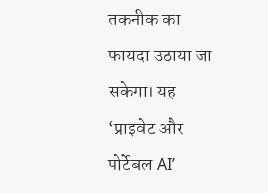तकनीक का फायदा उठाया जा सकेगा। यह ‘प्राइवेट और पोर्टेबल AI’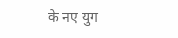के नए युग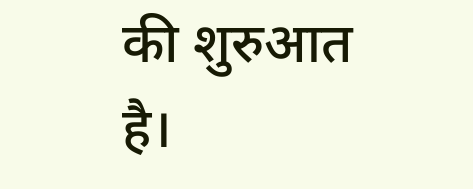की शुरुआत है।